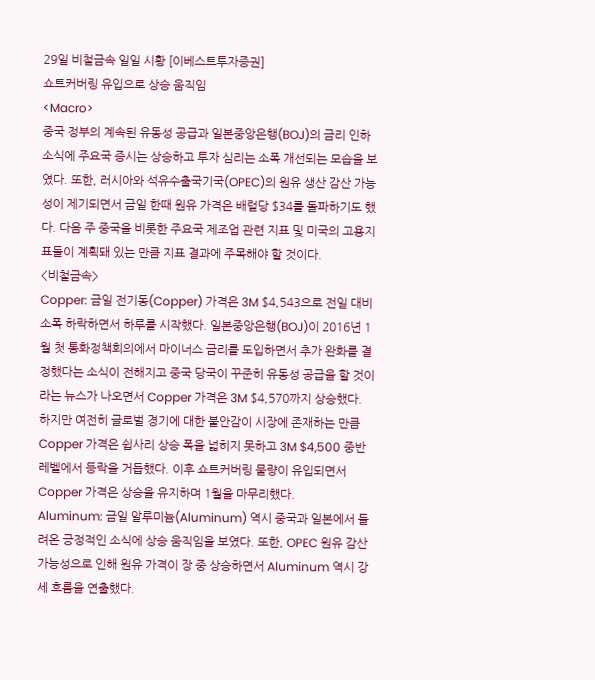29일 비철금속 일일 시황 [이베스트투자증권]
쇼트커버링 유입으로 상승 움직임
<Macro>
중국 정부의 계속된 유동성 공급과 일본중앙은행(BOJ)의 금리 인하 소식에 주요국 증시는 상승하고 투자 심리는 소폭 개선되는 모습을 보였다. 또한, 러시아와 석유수출국기국(OPEC)의 원유 생산 감산 가능성이 제기되면서 금일 한때 원유 가격은 배럴당 $34를 돌파하기도 했다. 다음 주 중국을 비롯한 주요국 제조업 관련 지표 및 미국의 고용지표들이 계획돼 있는 만큼 지표 결과에 주목해야 할 것이다.
<비철금속>
Copper: 금일 전기동(Copper) 가격은 3M $4,543으로 전일 대비 소폭 하락하면서 하루를 시작했다. 일본중앙은행(BOJ)이 2016년 1월 첫 통화정책회의에서 마이너스 금리를 도입하면서 추가 완화를 결정했다는 소식이 전해지고 중국 당국이 꾸준히 유동성 공급을 할 것이라는 뉴스가 나오면서 Copper 가격은 3M $4,570까지 상승했다. 하지만 여전히 글로벌 경기에 대한 불안감이 시장에 존재하는 만큼 Copper 가격은 쉽사리 상승 폭을 넓히지 못하고 3M $4,500 중반 레벨에서 등락을 거듭했다. 이후 쇼트커버링 물량이 유입되면서 Copper 가격은 상승을 유지하며 1월을 마무리했다.
Aluminum: 금일 알루미늄(Aluminum) 역시 중국과 일본에서 들려온 긍정적인 소식에 상승 움직임을 보였다. 또한, OPEC 원유 감산 가능성으로 인해 원유 가격이 장 중 상승하면서 Aluminum 역시 강세 흐름을 연출했다.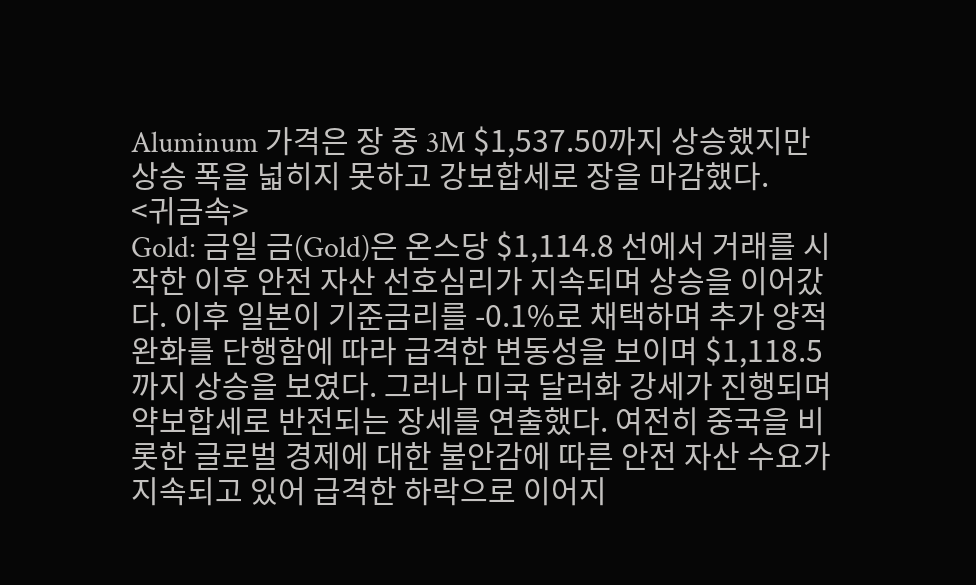Aluminum 가격은 장 중 3M $1,537.50까지 상승했지만 상승 폭을 넓히지 못하고 강보합세로 장을 마감했다.
<귀금속>
Gold: 금일 금(Gold)은 온스당 $1,114.8 선에서 거래를 시작한 이후 안전 자산 선호심리가 지속되며 상승을 이어갔다. 이후 일본이 기준금리를 -0.1%로 채택하며 추가 양적 완화를 단행함에 따라 급격한 변동성을 보이며 $1,118.5까지 상승을 보였다. 그러나 미국 달러화 강세가 진행되며 약보합세로 반전되는 장세를 연출했다. 여전히 중국을 비롯한 글로벌 경제에 대한 불안감에 따른 안전 자산 수요가 지속되고 있어 급격한 하락으로 이어지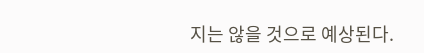지는 않을 것으로 예상된다.